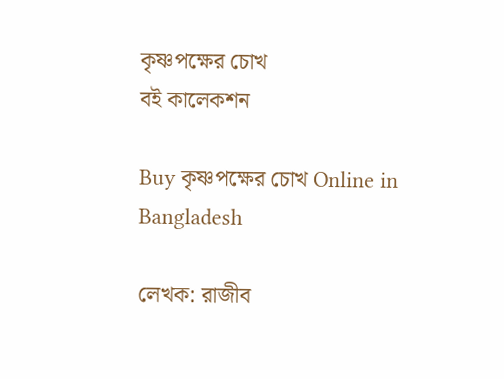কৃষ্ণপক্ষের চোখ
বই কালেকশন

Buy কৃষ্ণপক্ষের চোখ Online in Bangladesh

লেখক: রাজীব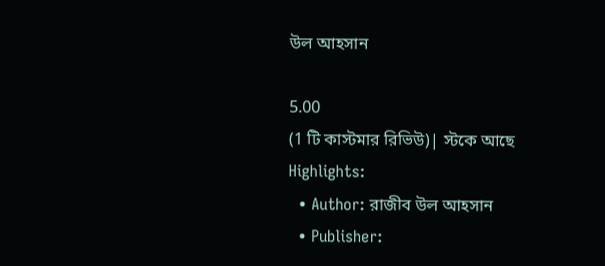উল আহসান

5.00
(1 টি কাস্টমার রিভিউ)| স্টকে আছে
Highlights:
  • Author: রাজীব উল আহসান
  • Publisher: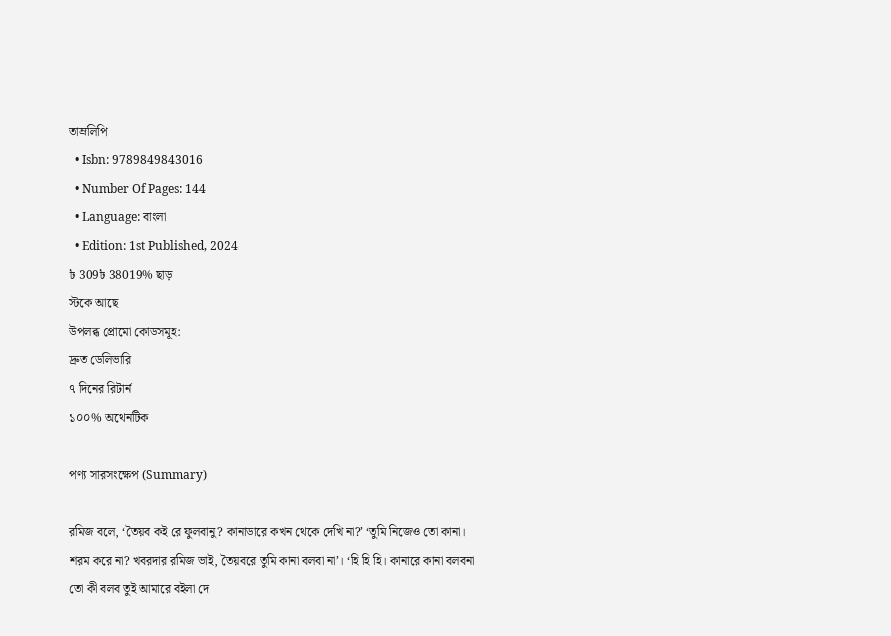তাম্রলিপি
  • Isbn: 9789849843016
  • Number Of Pages: 144
  • Language: বাংলা
  • Edition: 1st Published, 2024
৳ 309৳ 38019% ছাড়
স্টকে আছে
উপলব্ধ প্রোমো কোডসমূহ:
দ্রুত ডেলিভারি
৭ দিনের রিটার্ন
১০০% অথেনটিক

পণ্য সারসংক্ষেপ (Summary)

রমিজ বলে, ‘তৈয়ব কই রে ফুলবানু? কানাডারে কখন থেকে দেখি না?’ ‘তুমি নিজেও তো কানা। শরম করে না? খবরদার রমিজ ভাই, তৈয়বরে তুমি কানা বলবা না’। ‘হি হি হি। কানারে কানা বলবনা তো কী বলব তুই আমারে বইলা দে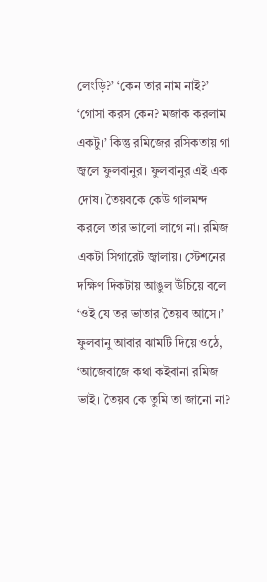লেংড়ি?’ ‘কেন তার নাম নাই?’ ‘গোসা করস কেন? মজাক করলাম একটু।’ কিন্তু রমিজের রসিকতায় গা জ্বলে ফুলবানুর। ফুলবানুর এই এক দোষ। তৈয়বকে কেউ গালমন্দ করলে তার ভালো লাগে না। রমিজ একটা সিগারেট জ্বালায়। স্টেশনের দক্ষিণ দিকটায় আঙুল উঁচিয়ে বলে ‘ওই যে তর ভাতার তৈয়ব আসে।’ ফুলবানু আবার ঝামটি দিয়ে ওঠে, ‘আজেবাজে কথা কইবানা রমিজ ভাই। তৈয়ব কে তুমি তা জানো না?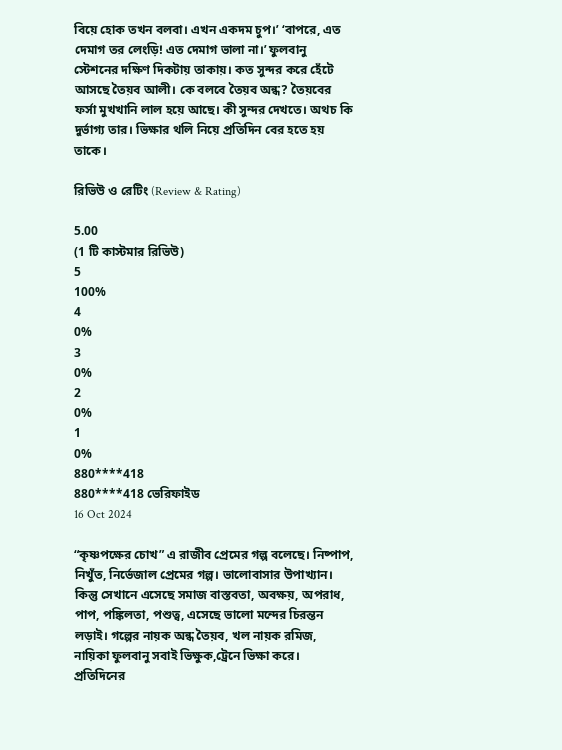বিয়ে হোক তখন বলবা। এখন একদম চুপ।’ ‘বাপরে, এত দেমাগ তর লেংড়ি! এত দেমাগ ভালা না।’ ফুলবানু স্টেশনের দক্ষিণ দিকটায় তাকায়। কত সুন্দর করে হেঁটে আসছে তৈয়ব আলী। কে বলবে তৈয়ব অন্ধ? তৈয়বের ফর্সা মুখখানি লাল হয়ে আছে। কী সুন্দর দেখতে। অথচ কি দুর্ভাগ্য তার। ভিক্ষার থলি নিয়ে প্রতিদিন বের হতে হয় তাকে।

রিভিউ ও রেটিং (Review & Rating)

5.00
(1 টি কাস্টমার রিভিউ)
5
100%
4
0%
3
0%
2
0%
1
0%
880****418
880****418 ভেরিফাইড
16 Oct 2024

“কৃষ্ণপক্ষের চোখ” এ রাজীব প্রেমের গল্প বলেছে। নিষ্পাপ, নিখুঁত, নির্ভেজাল প্রেমের গল্প। ভালোবাসার উপাখ্যান। কিন্তু সেখানে এসেছে সমাজ বাস্তবতা, অবক্ষয়, অপরাধ, পাপ, পঙ্কিলতা, পশুত্ব, এসেছে ভালো মন্দের চিরন্তন লড়াই। গল্পের নায়ক অন্ধ তৈয়ব, খল নায়ক রমিজ, নায়িকা ফুলবানু সবাই ভিক্ষুক,ট্রেনে ভিক্ষা করে। প্রতিদিনের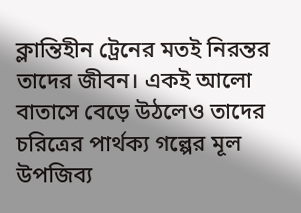ক্লান্তিহীন ট্রেনের মতই নিরন্তর তাদের জীবন। একই আলো বাতাসে বেড়ে উঠলেও তাদের চরিত্রের পার্থক্য গল্পের মূল উপজিব্য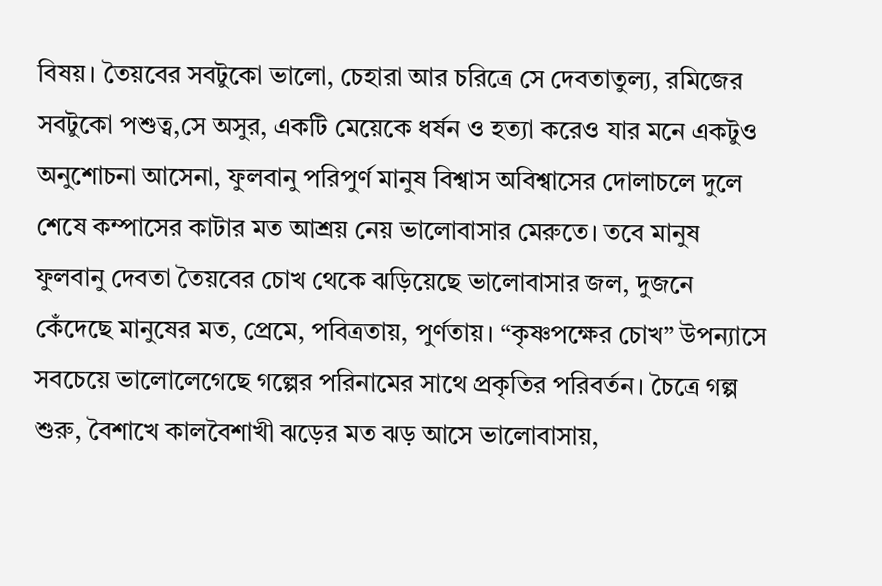বিষয়। তৈয়বের সবটুকো ভালো, চেহারা আর চরিত্রে সে দেবতাতুল্য, রমিজের সবটুকো পশুত্ব,সে অসুর, একটি মেয়েকে ধর্ষন ও হত্যা করেও যার মনে একটুও অনুশোচনা আসেনা, ফুলবানু পরিপুর্ণ মানুষ বিশ্বাস অবিশ্বাসের দোলাচলে দুলে শেষে কম্পাসের কাটার মত আশ্রয় নেয় ভালোবাসার মেরুতে। তবে মানুষ ফুলবানু দেবতা তৈয়বের চোখ থেকে ঝড়িয়েছে ভালোবাসার জল, দুজনে কেঁদেছে মানুষের মত, প্রেমে, পবিত্রতায়, পুর্ণতায়। “কৃষ্ণপক্ষের চোখ” উপন্যাসে সবচেয়ে ভালোলেগেছে গল্পের পরিনামের সাথে প্রকৃতির পরিবর্তন। চৈত্রে গল্প শুরু, বৈশাখে কালবৈশাখী ঝড়ের মত ঝড় আসে ভালোবাসায়,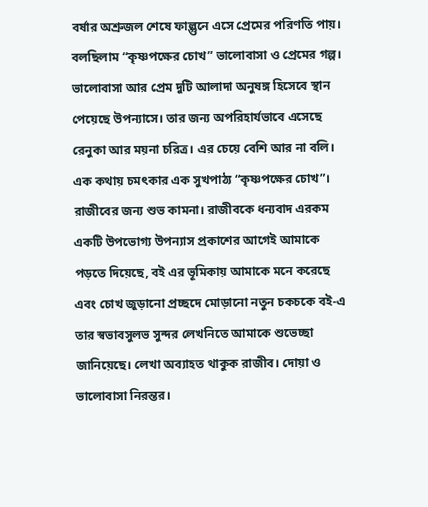বর্ষার অশ্রুজল শেষে ফাল্গুনে এসে প্রেমের পরিণতি পায়। বলছিলাম “কৃষ্ণপক্ষের চোখ” ভালোবাসা ও প্রেমের গল্প। ভালোবাসা আর প্রেম দুটি আলাদা অনুষঙ্গ হিসেবে স্থান পেয়েছে উপন্যাসে। তার জন্য অপরিহার্যভাবে এসেছে রেনুকা আর ময়না চরিত্র। এর চেয়ে বেশি আর না বলি। এক কথায় চমৎকার এক সুখপাঠ্য “কৃষ্ণপক্ষের চোখ”। রাজীবের জন্য শুভ কামনা। রাজীবকে ধন্যবাদ এরকম একটি উপভোগ্য উপন্যাস প্রকাশের আগেই আমাকে পড়তে দিয়েছে, বই এর ভূমিকায় আমাকে মনে করেছে এবং চোখ জুড়ানো প্রচ্ছদে মোড়ানো নতুন চকচকে বই-এ তার স্বভাবসুলভ সুন্দর লেখনিতে আমাকে শুভেচ্ছা জানিয়েছে। লেখা অব্যাহত থাকুক রাজীব। দোয়া ও ভালোবাসা নিরন্তর।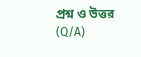প্রশ্ন ও উত্তর (Q/A)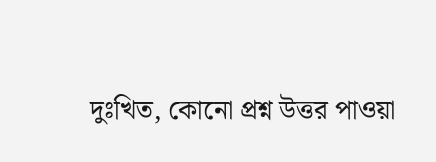দুঃখিত, কোনো প্রশ্ন উত্তর পাওয়া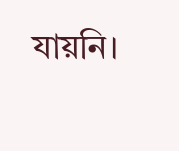যায়নি।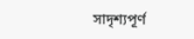সাদৃশ্যপূর্ণ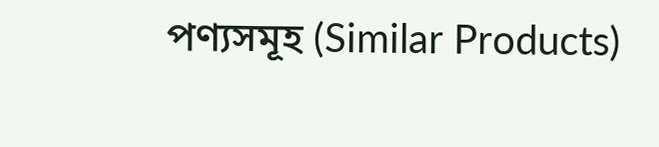পণ্যসমূহ (Similar Products)